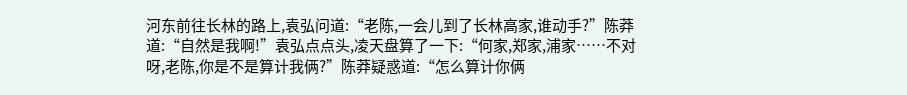河东前往长林的路上,袁弘问道:“老陈,一会儿到了长林高家,谁动手?”陈莽道:“自然是我啊!”袁弘点点头,凌天盘算了一下:“何家,郑家,浦家……不对呀,老陈,你是不是算计我俩?”陈莽疑惑道:“怎么算计你俩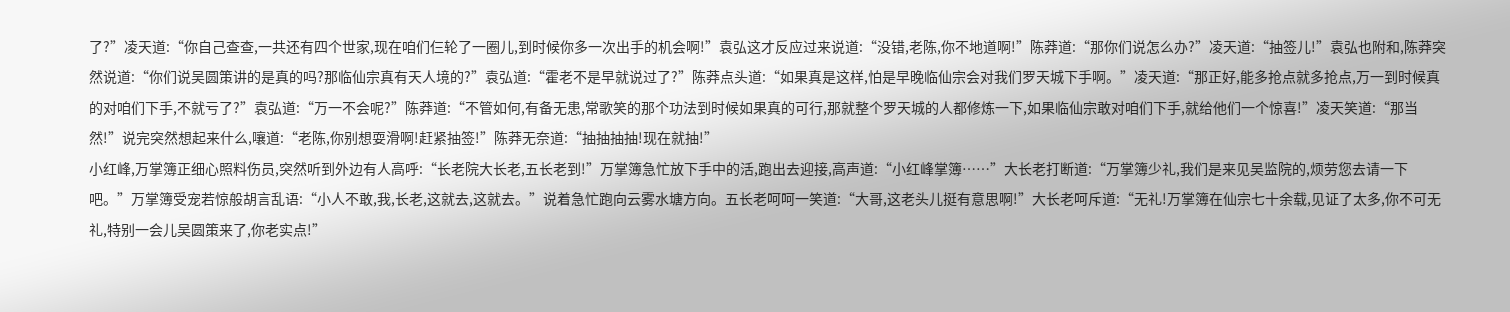了?”凌天道:“你自己查查,一共还有四个世家,现在咱们仨轮了一圈儿,到时候你多一次出手的机会啊!”袁弘这才反应过来说道:“没错,老陈,你不地道啊!”陈莽道:“那你们说怎么办?”凌天道:“抽签儿!”袁弘也附和,陈莽突然说道:“你们说吴圆策讲的是真的吗?那临仙宗真有天人境的?”袁弘道:“霍老不是早就说过了?”陈莽点头道:“如果真是这样,怕是早晚临仙宗会对我们罗天城下手啊。”凌天道:“那正好,能多抢点就多抢点,万一到时候真的对咱们下手,不就亏了?”袁弘道:“万一不会呢?”陈莽道:“不管如何,有备无患,常歌笑的那个功法到时候如果真的可行,那就整个罗天城的人都修炼一下,如果临仙宗敢对咱们下手,就给他们一个惊喜!”凌天笑道:“那当然!”说完突然想起来什么,嚷道:“老陈,你别想耍滑啊!赶紧抽签!”陈莽无奈道:“抽抽抽抽!现在就抽!”
小红峰,万掌簿正细心照料伤员,突然听到外边有人高呼:“长老院大长老,五长老到!”万掌簿急忙放下手中的活,跑出去迎接,高声道:“小红峰掌簿……”大长老打断道:“万掌簿少礼,我们是来见吴监院的,烦劳您去请一下吧。”万掌簿受宠若惊般胡言乱语:“小人不敢,我,长老,这就去,这就去。”说着急忙跑向云雾水塘方向。五长老呵呵一笑道:“大哥,这老头儿挺有意思啊!”大长老呵斥道:“无礼!万掌簿在仙宗七十余载,见证了太多,你不可无礼,特别一会儿吴圆策来了,你老实点!”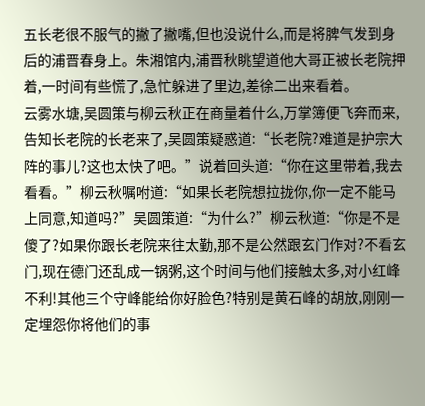五长老很不服气的撇了撇嘴,但也没说什么,而是将脾气发到身后的浦晋春身上。朱湘馆内,浦晋秋眺望道他大哥正被长老院押着,一时间有些慌了,急忙躲进了里边,差徐二出来看着。
云雾水塘,吴圆策与柳云秋正在商量着什么,万掌簿便飞奔而来,告知长老院的长老来了,吴圆策疑惑道:“长老院?难道是护宗大阵的事儿?这也太快了吧。”说着回头道:“你在这里带着,我去看看。”柳云秋嘱咐道:“如果长老院想拉拢你,你一定不能马上同意,知道吗?”吴圆策道:“为什么?”柳云秋道:“你是不是傻了?如果你跟长老院来往太勤,那不是公然跟玄门作对?不看玄门,现在德门还乱成一锅粥,这个时间与他们接触太多,对小红峰不利!其他三个守峰能给你好脸色?特别是黄石峰的胡放,刚刚一定埋怨你将他们的事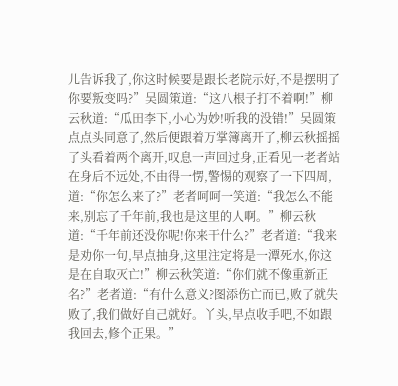儿告诉我了,你这时候要是跟长老院示好,不是摆明了你要叛变吗?”吴圆策道:“这八根子打不着啊!”柳云秋道:“瓜田李下,小心为妙!听我的没错!”吴圆策点点头同意了,然后便跟着万掌簿离开了,柳云秋摇摇了头看着两个离开,叹息一声回过身,正看见一老者站在身后不远处,不由得一愣,警惕的观察了一下四周,道:“你怎么来了?”老者呵呵一笑道:“我怎么不能来,别忘了千年前,我也是这里的人啊。”柳云秋道:“千年前还没你呢!你来干什么?”老者道:“我来是劝你一句,早点抽身,这里注定将是一潭死水,你这是在自取灭亡!”柳云秋笑道:“你们就不像重新正名?”老者道:“有什么意义?图添伤亡而已,败了就失败了,我们做好自己就好。丫头,早点收手吧,不如跟我回去,修个正果。”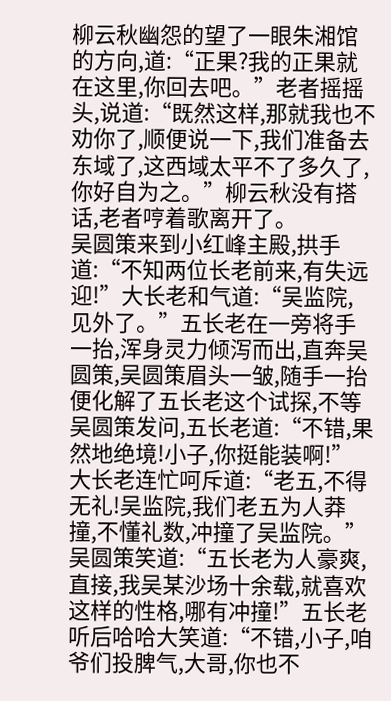柳云秋幽怨的望了一眼朱湘馆的方向,道:“正果?我的正果就在这里,你回去吧。”老者摇摇头,说道:“既然这样,那就我也不劝你了,顺便说一下,我们准备去东域了,这西域太平不了多久了,你好自为之。”柳云秋没有搭话,老者哼着歌离开了。
吴圆策来到小红峰主殿,拱手道:“不知两位长老前来,有失远迎!”大长老和气道:“吴监院,见外了。”五长老在一旁将手一抬,浑身灵力倾泻而出,直奔吴圆策,吴圆策眉头一皱,随手一抬便化解了五长老这个试探,不等吴圆策发问,五长老道:“不错,果然地绝境!小子,你挺能装啊!”大长老连忙呵斥道:“老五,不得无礼!吴监院,我们老五为人莽撞,不懂礼数,冲撞了吴监院。”吴圆策笑道:“五长老为人豪爽,直接,我吴某沙场十余载,就喜欢这样的性格,哪有冲撞!”五长老听后哈哈大笑道:“不错,小子,咱爷们投脾气,大哥,你也不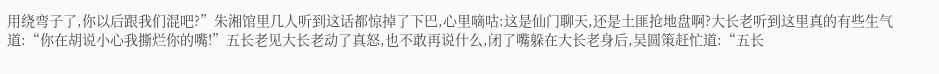用绕弯子了,你以后跟我们混吧?”朱湘馆里几人听到这话都惊掉了下巴,心里嘀咕:这是仙门聊天,还是土匪抢地盘啊?大长老听到这里真的有些生气道:“你在胡说小心我撕烂你的嘴!”五长老见大长老动了真怒,也不敢再说什么,闭了嘴躲在大长老身后,吴圆策赶忙道:“五长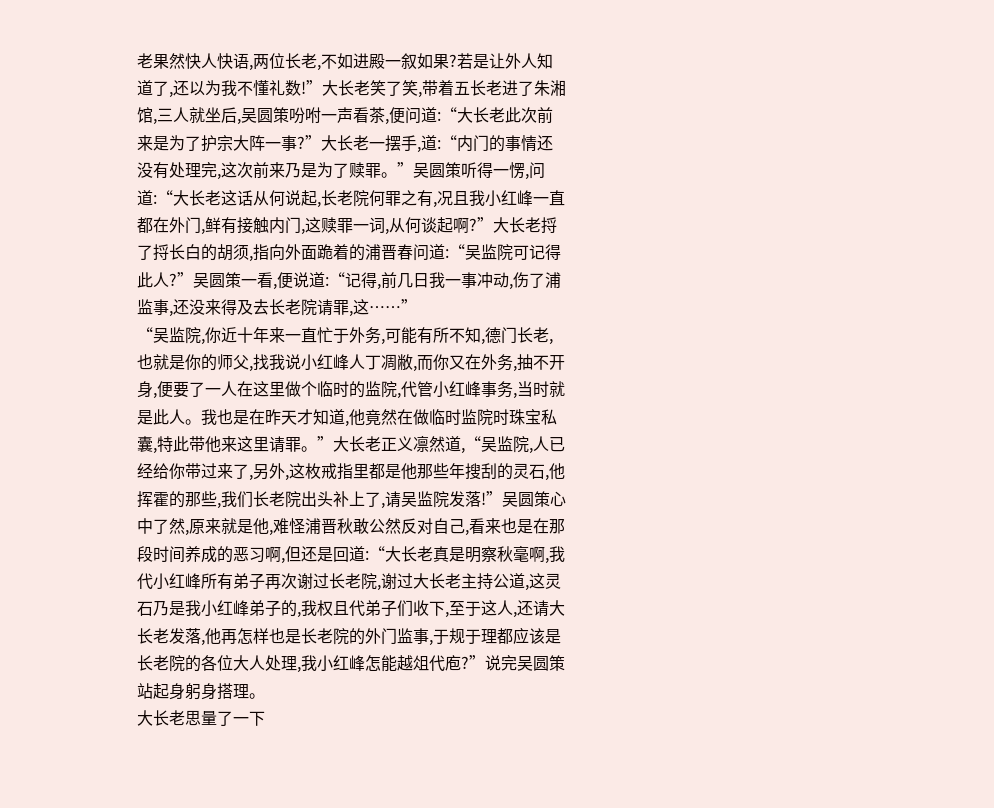老果然快人快语,两位长老,不如进殿一叙如果?若是让外人知道了,还以为我不懂礼数!”大长老笑了笑,带着五长老进了朱湘馆,三人就坐后,吴圆策吩咐一声看茶,便问道:“大长老此次前来是为了护宗大阵一事?”大长老一摆手,道:“内门的事情还没有处理完,这次前来乃是为了赎罪。”吴圆策听得一愣,问道:“大长老这话从何说起,长老院何罪之有,况且我小红峰一直都在外门,鲜有接触内门,这赎罪一词,从何谈起啊?”大长老捋了捋长白的胡须,指向外面跪着的浦晋春问道:“吴监院可记得此人?”吴圆策一看,便说道:“记得,前几日我一事冲动,伤了浦监事,还没来得及去长老院请罪,这……”
“吴监院,你近十年来一直忙于外务,可能有所不知,德门长老,也就是你的师父,找我说小红峰人丁凋敝,而你又在外务,抽不开身,便要了一人在这里做个临时的监院,代管小红峰事务,当时就是此人。我也是在昨天才知道,他竟然在做临时监院时珠宝私囊,特此带他来这里请罪。”大长老正义凛然道,“吴监院,人已经给你带过来了,另外,这枚戒指里都是他那些年搜刮的灵石,他挥霍的那些,我们长老院出头补上了,请吴监院发落!”吴圆策心中了然,原来就是他,难怪浦晋秋敢公然反对自己,看来也是在那段时间养成的恶习啊,但还是回道:“大长老真是明察秋毫啊,我代小红峰所有弟子再次谢过长老院,谢过大长老主持公道,这灵石乃是我小红峰弟子的,我权且代弟子们收下,至于这人,还请大长老发落,他再怎样也是长老院的外门监事,于规于理都应该是长老院的各位大人处理,我小红峰怎能越俎代庖?”说完吴圆策站起身躬身搭理。
大长老思量了一下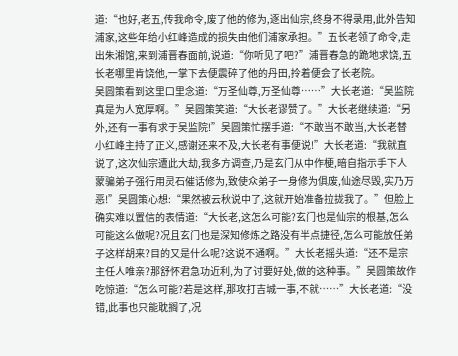道:“也好,老五,传我命令,废了他的修为,逐出仙宗,终身不得录用,此外告知浦家,这些年给小红峰造成的损失由他们浦家承担。”五长老领了命令,走出朱湘馆,来到浦晋春面前,说道:“你听见了吧?”浦晋春急的跪地求饶,五长老哪里肯饶他,一掌下去便震碎了他的丹田,拎着便会了长老院。
吴圆策看到这里口里念道:“万圣仙尊,万圣仙尊……”大长老道:“吴监院真是为人宽厚啊。”吴圆策笑道:“大长老谬赞了。”大长老继续道:“另外,还有一事有求于吴监院!”吴圆策忙摆手道:“不敢当不敢当,大长老替小红峰主持了正义,感谢还来不及,大长老有事便说!”大长老道:“我就直说了,这次仙宗遭此大劫,我多方调查,乃是玄门从中作梗,暗自指示手下人蒙骗弟子强行用灵石催话修为,致使众弟子一身修为俱废,仙途尽毁,实乃万恶!”吴圆策心想:“果然被云秋说中了,这就开始准备拉拢我了。”但脸上确实难以置信的表情道:“大长老,这怎么可能?玄门也是仙宗的根基,怎么可能这么做呢?况且玄门也是深知修炼之路没有半点捷径,怎么可能放任弟子这样胡来?目的又是什么呢?这说不通啊。”大长老摇头道:“还不是宗主任人唯亲?那舒怀君急功近利,为了讨要好处,做的这种事。”吴圆策故作吃惊道:“怎么可能?若是这样,那攻打吉城一事,不就……”大长老道:“没错,此事也只能耽搁了,况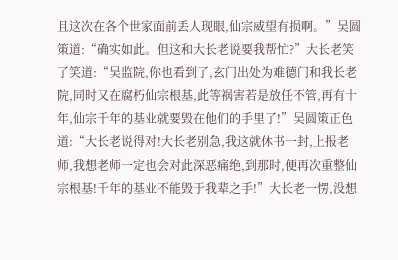且这次在各个世家面前丢人现眼,仙宗威望有损啊。”吴圆策道:“确实如此。但这和大长老说要我帮忙?”大长老笑了笑道:“吴监院,你也看到了,玄门出处为难德门和我长老院,同时又在腐朽仙宗根基,此等祸害若是放任不管,再有十年,仙宗千年的基业就要毁在他们的手里了!”吴圆策正色道:“大长老说得对!大长老别急,我这就休书一封,上报老师,我想老师一定也会对此深恶痛绝,到那时,便再次重整仙宗根基!千年的基业不能毁于我辈之手!”大长老一愣,没想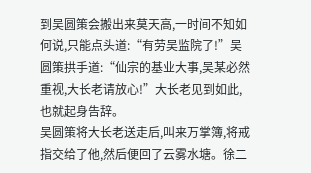到吴圆策会搬出来莫天高,一时间不知如何说,只能点头道:“有劳吴监院了!”吴圆策拱手道:“仙宗的基业大事,吴某必然重视,大长老请放心!”大长老见到如此,也就起身告辞。
吴圆策将大长老送走后,叫来万掌簿,将戒指交给了他,然后便回了云雾水塘。徐二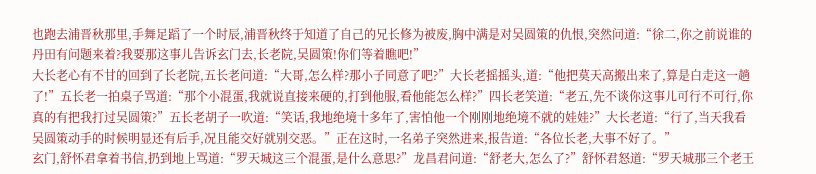也跑去浦晋秋那里,手舞足蹈了一个时辰,浦晋秋终于知道了自己的兄长修为被废,胸中满是对吴圆策的仇恨,突然问道:“徐二,你之前说谁的丹田有问题来着?我要那这事儿告诉玄门去,长老院,吴圆策!你们等着瞧吧!”
大长老心有不甘的回到了长老院,五长老问道:“大哥,怎么样?那小子同意了吧?”大长老摇摇头,道:“他把莫天高搬出来了,算是白走这一趟了!”五长老一拍桌子骂道:“那个小混蛋,我就说直接来硬的,打到他服,看他能怎么样?”四长老笑道:“老五,先不谈你这事儿可行不可行,你真的有把我打过吴圆策?”五长老胡子一吹道:“笑话,我地绝境十多年了,害怕他一个刚刚地绝境不就的娃娃?”大长老道:“行了,当天我看吴圆策动手的时候明显还有后手,况且能交好就别交恶。”正在这时,一名弟子突然进来,报告道:“各位长老,大事不好了。”
玄门,舒怀君拿着书信,扔到地上骂道:“罗天城这三个混蛋,是什么意思?”龙昌君问道:“舒老大,怎么了?”舒怀君怒道:“罗天城那三个老王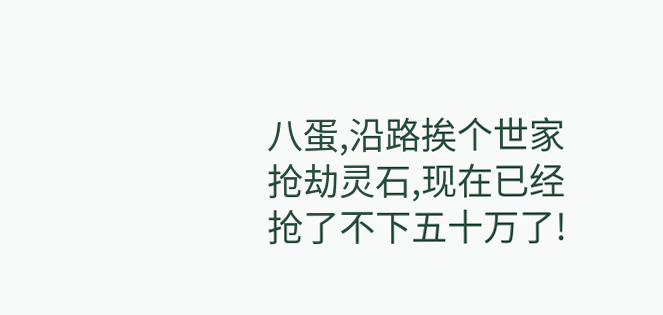八蛋,沿路挨个世家抢劫灵石,现在已经抢了不下五十万了!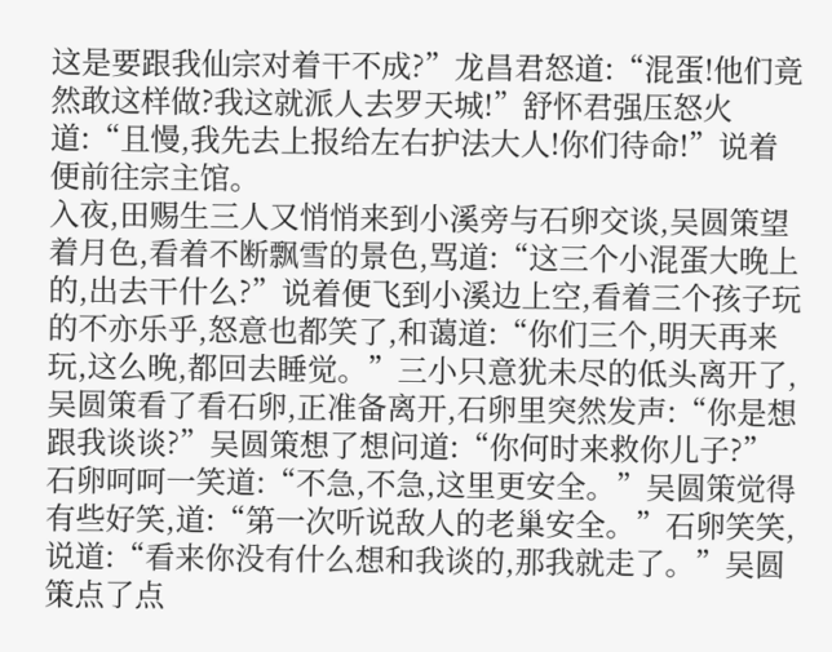这是要跟我仙宗对着干不成?”龙昌君怒道:“混蛋!他们竟然敢这样做?我这就派人去罗天城!”舒怀君强压怒火道:“且慢,我先去上报给左右护法大人!你们待命!”说着便前往宗主馆。
入夜,田赐生三人又悄悄来到小溪旁与石卵交谈,吴圆策望着月色,看着不断飘雪的景色,骂道:“这三个小混蛋大晚上的,出去干什么?”说着便飞到小溪边上空,看着三个孩子玩的不亦乐乎,怒意也都笑了,和蔼道:“你们三个,明天再来玩,这么晚,都回去睡觉。”三小只意犹未尽的低头离开了,吴圆策看了看石卵,正准备离开,石卵里突然发声:“你是想跟我谈谈?”吴圆策想了想问道:“你何时来救你儿子?”石卵呵呵一笑道:“不急,不急,这里更安全。”吴圆策觉得有些好笑,道:“第一次听说敌人的老巢安全。”石卵笑笑,说道:“看来你没有什么想和我谈的,那我就走了。”吴圆策点了点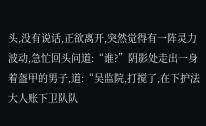头,没有说话,正欲离开,突然觉得有一阵灵力波动,急忙回头问道:“谁?”阴影处走出一身着盔甲的男子,道:“吴监院,打搅了,在下护法大人账下卫队队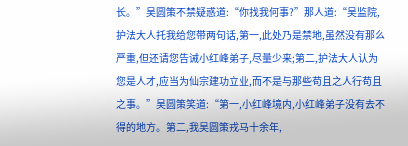长。”吴圆策不禁疑惑道:“你找我何事?”那人道:“吴监院,护法大人托我给您带两句话,第一,此处乃是禁地,虽然没有那么严重,但还请您告诫小红峰弟子,尽量少来;第二,护法大人认为您是人才,应当为仙宗建功立业,而不是与那些苟且之人行苟且之事。”吴圆策笑道:“第一,小红峰境内,小红峰弟子没有去不得的地方。第二,我吴圆策戎马十余年,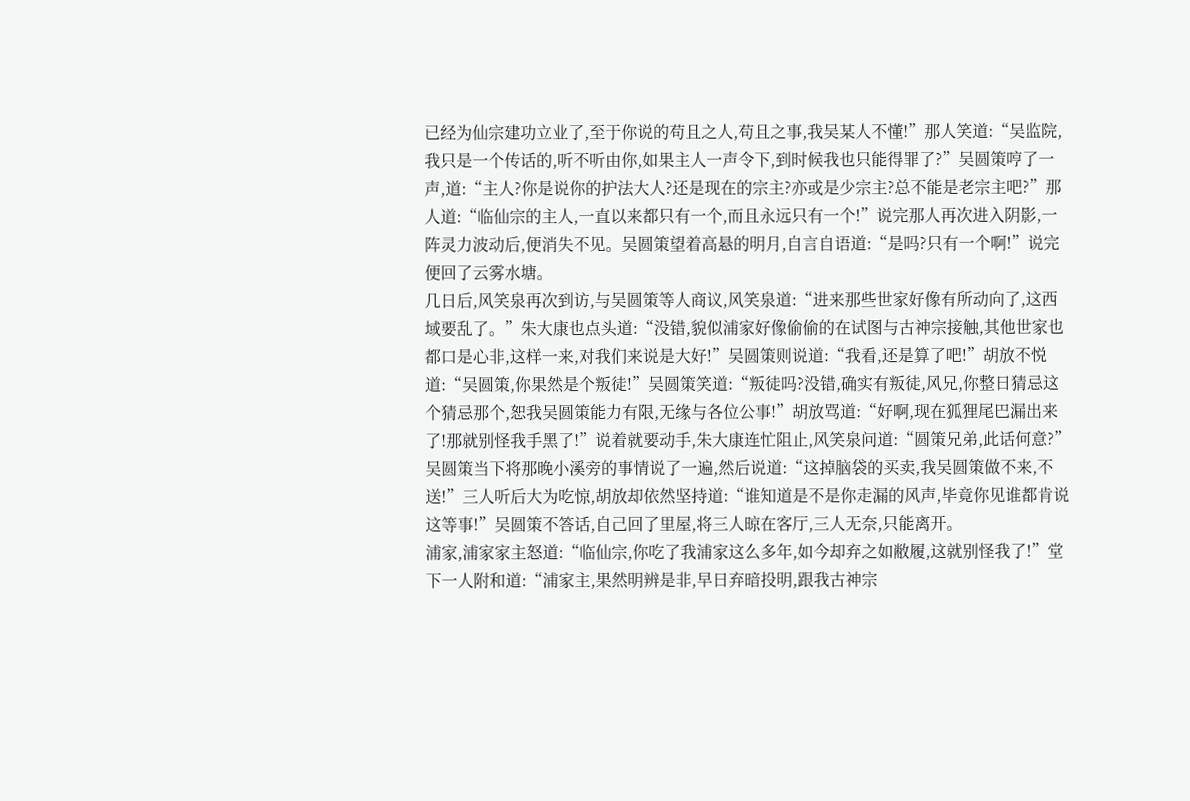已经为仙宗建功立业了,至于你说的苟且之人,苟且之事,我吴某人不懂!”那人笑道:“吴监院,我只是一个传话的,听不听由你,如果主人一声令下,到时候我也只能得罪了?”吴圆策哼了一声,道:“主人?你是说你的护法大人?还是现在的宗主?亦或是少宗主?总不能是老宗主吧?”那人道:“临仙宗的主人,一直以来都只有一个,而且永远只有一个!”说完那人再次进入阴影,一阵灵力波动后,便消失不见。吴圆策望着高悬的明月,自言自语道:“是吗?只有一个啊!”说完便回了云雾水塘。
几日后,风笑泉再次到访,与吴圆策等人商议,风笑泉道:“进来那些世家好像有所动向了,这西域要乱了。”朱大康也点头道:“没错,貌似浦家好像偷偷的在试图与古神宗接触,其他世家也都口是心非,这样一来,对我们来说是大好!”吴圆策则说道:“我看,还是算了吧!”胡放不悦道:“吴圆策,你果然是个叛徒!”吴圆策笑道:“叛徒吗?没错,确实有叛徒,风兄,你整日猜忌这个猜忌那个,恕我吴圆策能力有限,无缘与各位公事!”胡放骂道:“好啊,现在狐狸尾巴漏出来了!那就别怪我手黑了!”说着就要动手,朱大康连忙阻止,风笑泉问道:“圆策兄弟,此话何意?”吴圆策当下将那晚小溪旁的事情说了一遍,然后说道:“这掉脑袋的买卖,我吴圆策做不来,不送!”三人听后大为吃惊,胡放却依然坚持道:“谁知道是不是你走漏的风声,毕竟你见谁都肯说这等事!”吴圆策不答话,自己回了里屋,将三人晾在客厅,三人无奈,只能离开。
浦家,浦家家主怒道:“临仙宗,你吃了我浦家这么多年,如今却弃之如敝履,这就别怪我了!”堂下一人附和道:“浦家主,果然明辨是非,早日弃暗投明,跟我古神宗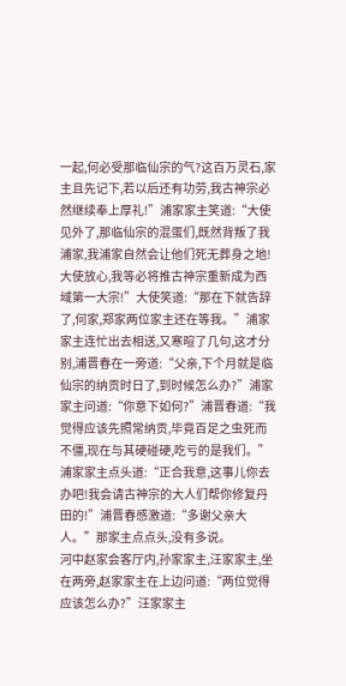一起,何必受那临仙宗的气?这百万灵石,家主且先记下,若以后还有功劳,我古神宗必然继续奉上厚礼!”浦家家主笑道:“大使见外了,那临仙宗的混蛋们,既然背叛了我浦家,我浦家自然会让他们死无葬身之地!大使放心,我等必将推古神宗重新成为西域第一大宗!”大使笑道:“那在下就告辞了,何家,郑家两位家主还在等我。”浦家家主连忙出去相送,又寒暄了几句,这才分别,浦晋春在一旁道:“父亲,下个月就是临仙宗的纳贡时日了,到时候怎么办?”浦家家主问道:“你意下如何?”浦晋春道:“我觉得应该先照常纳贡,毕竟百足之虫死而不僵,现在与其硬碰硬,吃亏的是我们。”浦家家主点头道:“正合我意,这事儿你去办吧!我会请古神宗的大人们帮你修复丹田的!”浦晋春感激道:“多谢父亲大人。”那家主点点头,没有多说。
河中赵家会客厅内,孙家家主,汪家家主,坐在两旁,赵家家主在上边问道:“两位觉得应该怎么办?”汪家家主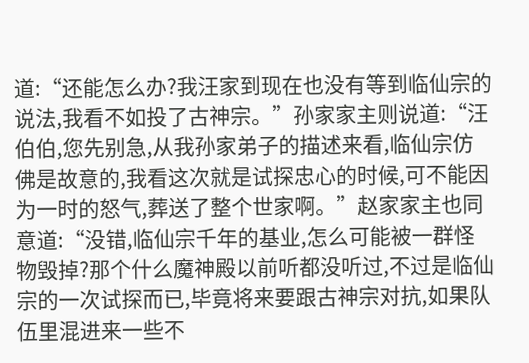道:“还能怎么办?我汪家到现在也没有等到临仙宗的说法,我看不如投了古神宗。”孙家家主则说道:“汪伯伯,您先别急,从我孙家弟子的描述来看,临仙宗仿佛是故意的,我看这次就是试探忠心的时候,可不能因为一时的怒气,葬送了整个世家啊。”赵家家主也同意道:“没错,临仙宗千年的基业,怎么可能被一群怪物毁掉?那个什么魔神殿以前听都没听过,不过是临仙宗的一次试探而已,毕竟将来要跟古神宗对抗,如果队伍里混进来一些不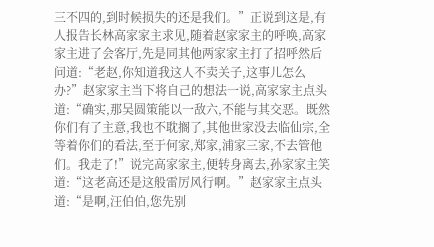三不四的,到时候损失的还是我们。”正说到这是,有人报告长林高家家主求见,随着赵家家主的呼唤,高家家主进了会客厅,先是同其他两家家主打了招呼然后问道:“老赵,你知道我这人不卖关子,这事儿怎么办?”赵家家主当下将自己的想法一说,高家家主点头道:“确实,那吴圆策能以一敌六,不能与其交恶。既然你们有了主意,我也不耽搁了,其他世家没去临仙宗,全等着你们的看法,至于何家,郑家,浦家三家,不去管他们。我走了!”说完高家家主,便转身离去,孙家家主笑道:“这老高还是这般雷厉风行啊。”赵家家主点头道:“是啊,汪伯伯,您先别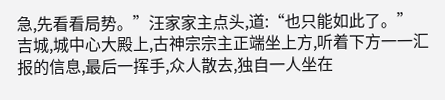急,先看看局势。”汪家家主点头,道:“也只能如此了。”
吉城,城中心大殿上,古神宗宗主正端坐上方,听着下方一一汇报的信息,最后一挥手,众人散去,独自一人坐在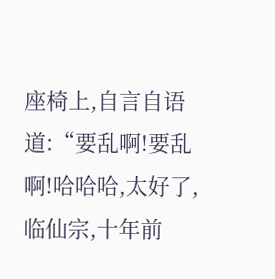座椅上,自言自语道:“要乱啊!要乱啊!哈哈哈,太好了,临仙宗,十年前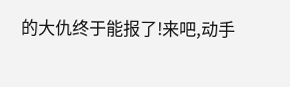的大仇终于能报了!来吧,动手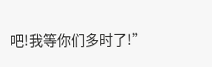吧!我等你们多时了!”